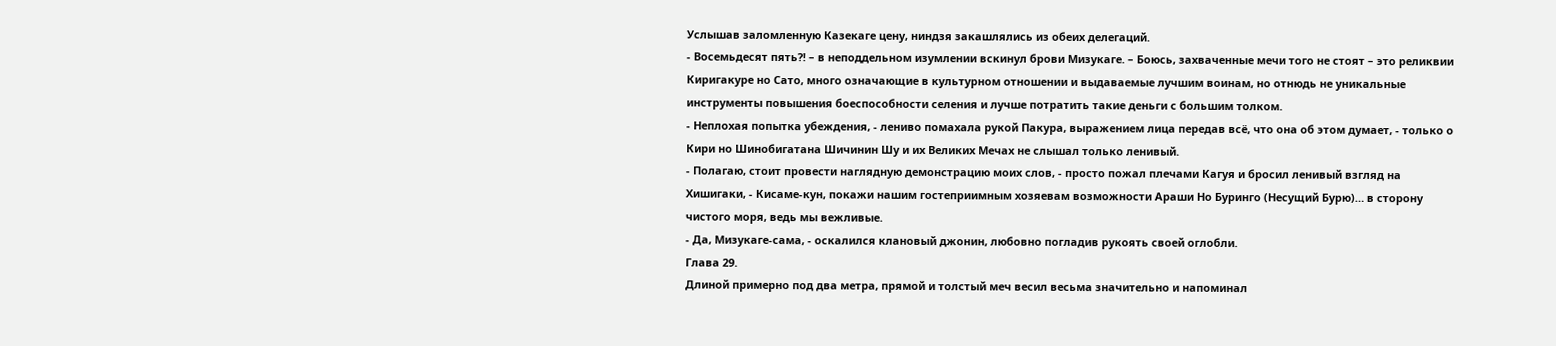Услышав заломленную Казекаге цену, ниндзя закашлялись из обеих делегаций.
- Восемьдесят пять?! – в неподдельном изумлении вскинул брови Мизукаге. – Боюсь, захваченные мечи того не стоят – это реликвии Киригакуре но Сато, много означающие в культурном отношении и выдаваемые лучшим воинам, но отнюдь не уникальные инструменты повышения боеспособности селения и лучше потратить такие деньги с большим толком.
- Неплохая попытка убеждения, - лениво помахала рукой Пакура, выражением лица передав всё, что она об этом думает, - только о Кири но Шинобигатана Шичинин Шу и их Великих Мечах не слышал только ленивый.
- Полагаю, стоит провести наглядную демонстрацию моих слов, - просто пожал плечами Кагуя и бросил ленивый взгляд на Хишигаки, - Кисаме-кун, покажи нашим гостеприимным хозяевам возможности Араши Но Буринго (Несущий Бурю)… в сторону чистого моря, ведь мы вежливые.
- Да, Мизукаге-сама, - оскалился клановый джонин, любовно погладив рукоять своей оглобли.
Глава 29.
Длиной примерно под два метра, прямой и толстый меч весил весьма значительно и напоминал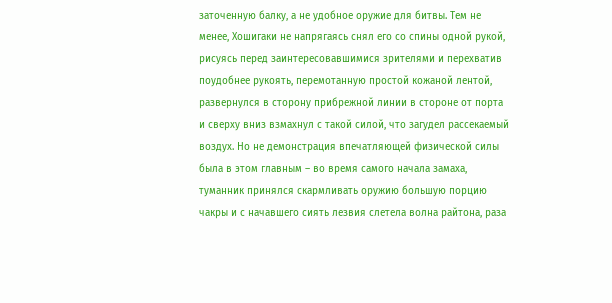заточенную балку, а не удобное оружие для битвы. Тем не менее, Хошигаки не напрягаясь снял его со спины одной рукой, рисуясь перед заинтересовавшимися зрителями и перехватив поудобнее рукоять, перемотанную простой кожаной лентой, развернулся в сторону прибрежной линии в стороне от порта и сверху вниз взмахнул с такой силой, что загудел рассекаемый воздух. Но не демонстрация впечатляющей физической силы была в этом главным – во время самого начала замаха, туманник принялся скармливать оружию большую порцию чакры и с начавшего сиять лезвия слетела волна райтона, раза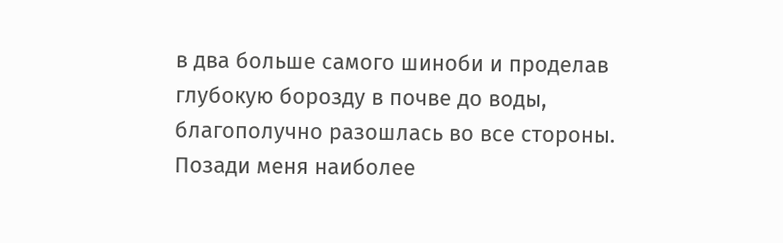в два больше самого шиноби и проделав глубокую борозду в почве до воды, благополучно разошлась во все стороны.
Позади меня наиболее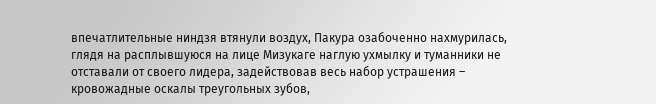впечатлительные ниндзя втянули воздух, Пакура озабоченно нахмурилась, глядя на расплывшуюся на лице Мизукаге наглую ухмылку и туманники не отставали от своего лидера, задействовав весь набор устрашения – кровожадные оскалы треугольных зубов,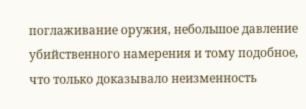поглаживание оружия, небольшое давление убийственного намерения и тому подобное, что только доказывало неизменность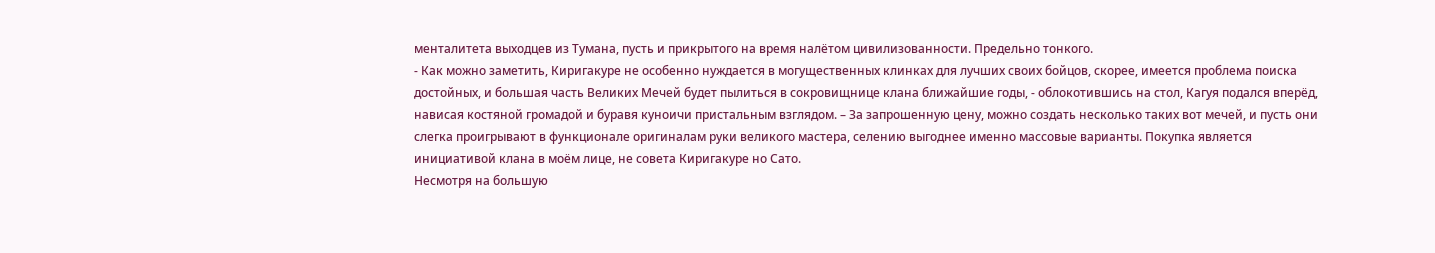менталитета выходцев из Тумана, пусть и прикрытого на время налётом цивилизованности. Предельно тонкого.
- Как можно заметить, Киригакуре не особенно нуждается в могущественных клинках для лучших своих бойцов, скорее, имеется проблема поиска достойных, и большая часть Великих Мечей будет пылиться в сокровищнице клана ближайшие годы, - облокотившись на стол, Кагуя подался вперёд, нависая костяной громадой и буравя куноичи пристальным взглядом. – За запрошенную цену, можно создать несколько таких вот мечей, и пусть они слегка проигрывают в функционале оригиналам руки великого мастера, селению выгоднее именно массовые варианты. Покупка является инициативой клана в моём лице, не совета Киригакуре но Сато.
Несмотря на большую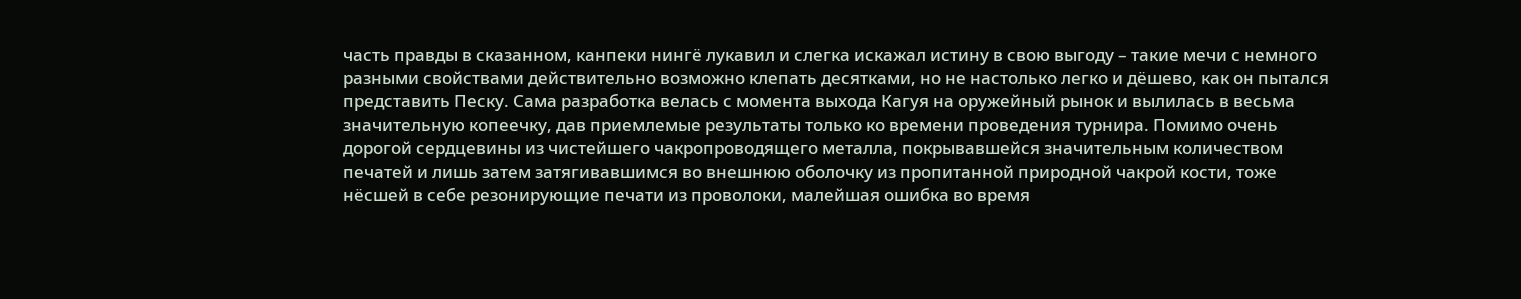часть правды в сказанном, канпеки нингё лукавил и слегка искажал истину в свою выгоду – такие мечи с немного разными свойствами действительно возможно клепать десятками, но не настолько легко и дёшево, как он пытался представить Песку. Сама разработка велась с момента выхода Кагуя на оружейный рынок и вылилась в весьма значительную копеечку, дав приемлемые результаты только ко времени проведения турнира. Помимо очень дорогой сердцевины из чистейшего чакропроводящего металла, покрывавшейся значительным количеством печатей и лишь затем затягивавшимся во внешнюю оболочку из пропитанной природной чакрой кости, тоже нёсшей в себе резонирующие печати из проволоки, малейшая ошибка во время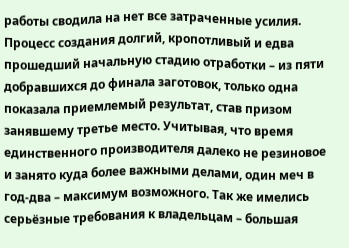работы сводила на нет все затраченные усилия.
Процесс создания долгий, кропотливый и едва прошедший начальную стадию отработки – из пяти добравшихся до финала заготовок, только одна показала приемлемый результат, став призом занявшему третье место. Учитывая, что время единственного производителя далеко не резиновое и занято куда более важными делами, один меч в год-два – максимум возможного. Так же имелись серьёзные требования к владельцам – большая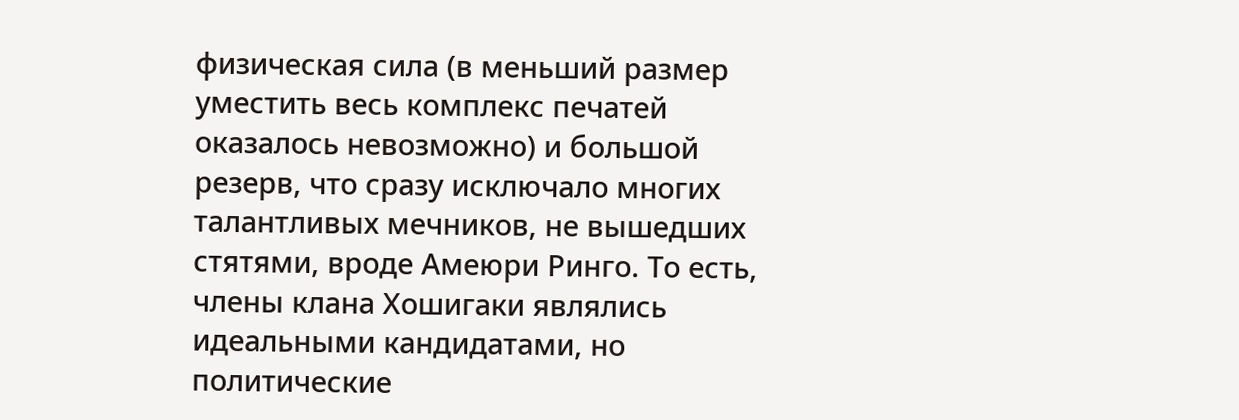физическая сила (в меньший размер уместить весь комплекс печатей оказалось невозможно) и большой резерв, что сразу исключало многих талантливых мечников, не вышедших стятями, вроде Амеюри Ринго. То есть, члены клана Хошигаки являлись идеальными кандидатами, но политические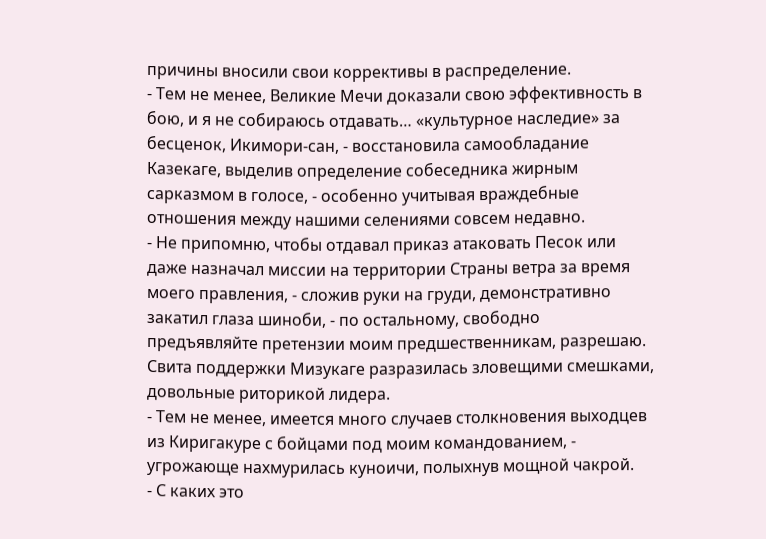причины вносили свои коррективы в распределение.
- Тем не менее, Великие Мечи доказали свою эффективность в бою, и я не собираюсь отдавать… «культурное наследие» за бесценок, Икимори-сан, - восстановила самообладание Казекаге, выделив определение собеседника жирным сарказмом в голосе, - особенно учитывая враждебные отношения между нашими селениями совсем недавно.
- Не припомню, чтобы отдавал приказ атаковать Песок или даже назначал миссии на территории Страны ветра за время моего правления, - сложив руки на груди, демонстративно закатил глаза шиноби, - по остальному, свободно предъявляйте претензии моим предшественникам, разрешаю.
Свита поддержки Мизукаге разразилась зловещими смешками, довольные риторикой лидера.
- Тем не менее, имеется много случаев столкновения выходцев из Киригакуре с бойцами под моим командованием, - угрожающе нахмурилась куноичи, полыхнув мощной чакрой.
- С каких это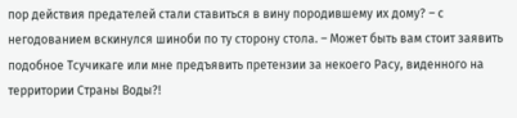пор действия предателей стали ставиться в вину породившему их дому? – с негодованием вскинулся шиноби по ту сторону стола. – Может быть вам стоит заявить подобное Тсучикаге или мне предъявить претензии за некоего Расу, виденного на территории Страны Воды?!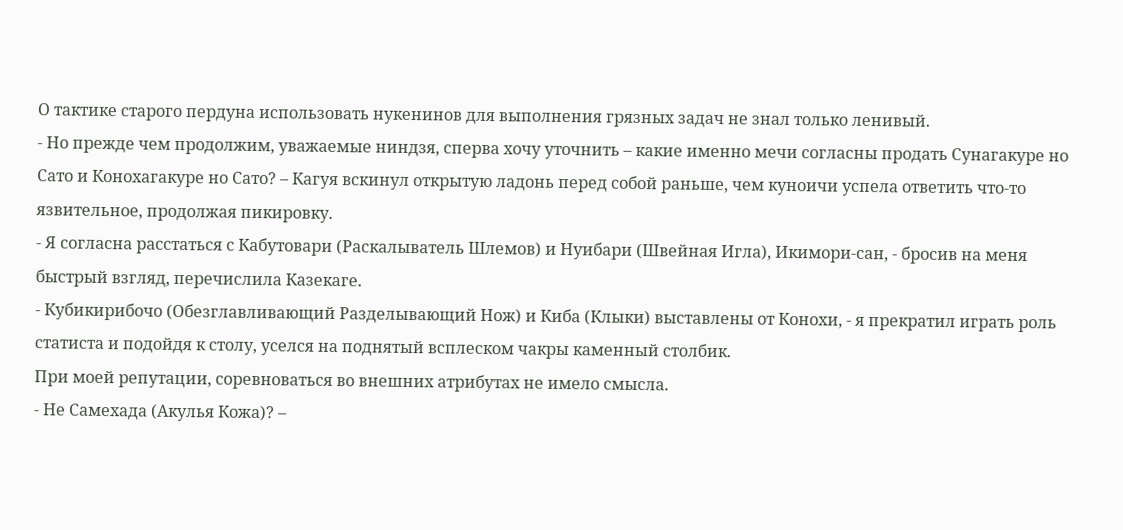О тактике старого пердуна использовать нукенинов для выполнения грязных задач не знал только ленивый.
- Но прежде чем продолжим, уважаемые ниндзя, сперва хочу уточнить – какие именно мечи согласны продать Сунагакуре но Сато и Конохагакуре но Сато? – Кагуя вскинул открытую ладонь перед собой раньше, чем куноичи успела ответить что-то язвительное, продолжая пикировку.
- Я согласна расстаться с Кабутовари (Раскалыватель Шлемов) и Нуибари (Швейная Игла), Икимори-сан, - бросив на меня быстрый взгляд, перечислила Казекаге.
- Кубикирибочо (Обезглавливающий Разделывающий Нож) и Киба (Клыки) выставлены от Конохи, - я прекратил играть роль статиста и подойдя к столу, уселся на поднятый всплеском чакры каменный столбик.
При моей репутации, соревноваться во внешних атрибутах не имело смысла.
- Не Самехада (Акулья Кожа)? –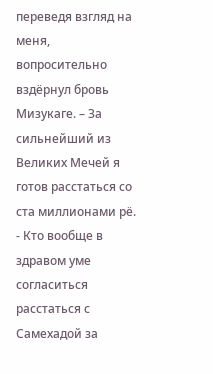переведя взгляд на меня, вопросительно вздёрнул бровь Мизукаге. – За сильнейший из Великих Мечей я готов расстаться со ста миллионами рё.
- Кто вообще в здравом уме согласиться расстаться с Самехадой за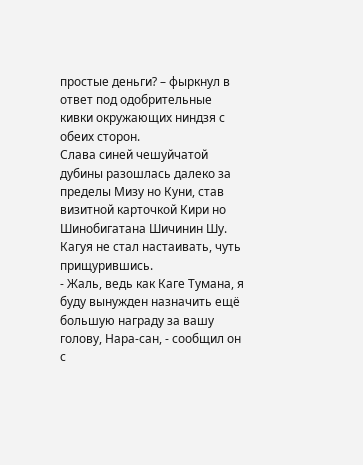простые деньги? – фыркнул в ответ под одобрительные кивки окружающих ниндзя с обеих сторон.
Слава синей чешуйчатой дубины разошлась далеко за пределы Мизу но Куни, став визитной карточкой Кири но Шинобигатана Шичинин Шу.
Кагуя не стал настаивать, чуть прищурившись.
- Жаль, ведь как Каге Тумана, я буду вынужден назначить ещё большую награду за вашу голову, Нара-сан, - сообщил он с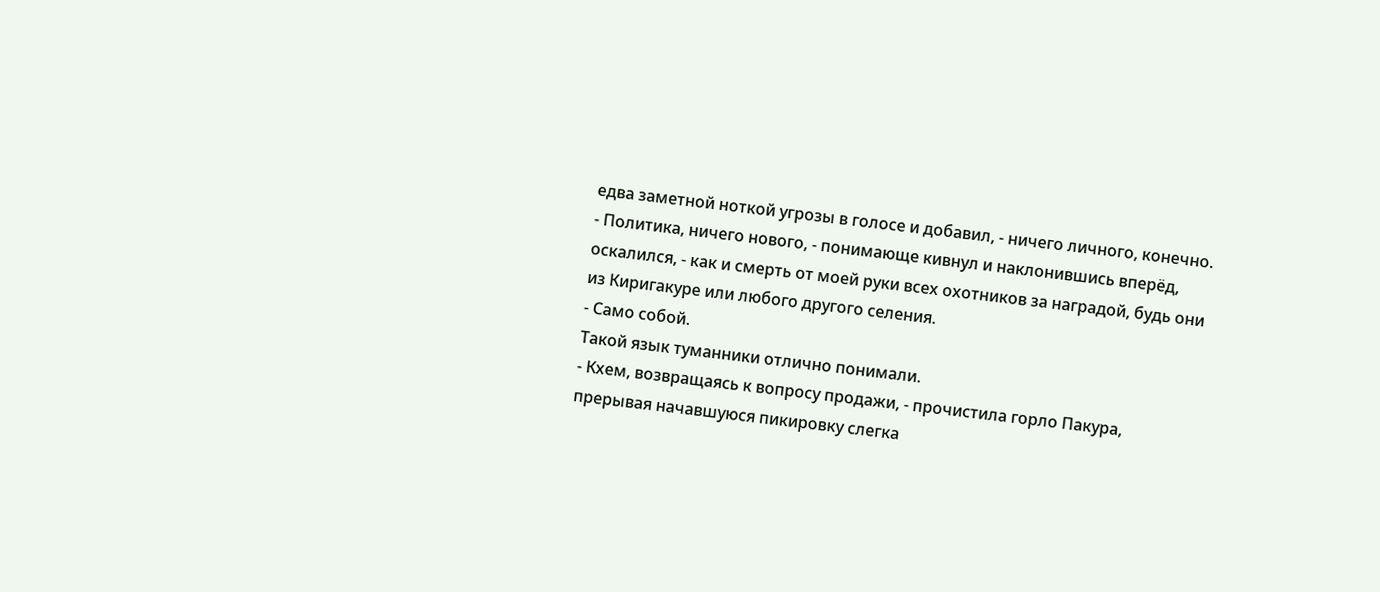едва заметной ноткой угрозы в голосе и добавил, - ничего личного, конечно.
- Политика, ничего нового, - понимающе кивнул и наклонившись вперёд, оскалился, - как и смерть от моей руки всех охотников за наградой, будь они из Киригакуре или любого другого селения.
- Само собой.
Такой язык туманники отлично понимали.
- Кхем, возвращаясь к вопросу продажи, - прочистила горло Пакура, прерывая начавшуюся пикировку слегка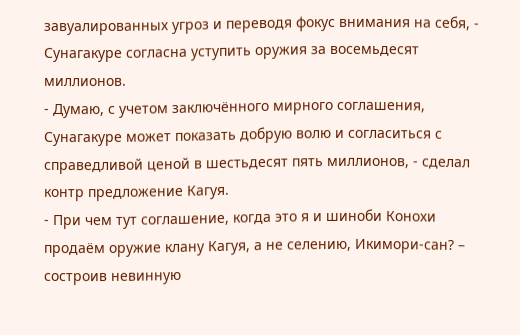завуалированных угроз и переводя фокус внимания на себя, - Сунагакуре согласна уступить оружия за восемьдесят миллионов.
- Думаю, с учетом заключённого мирного соглашения, Сунагакуре может показать добрую волю и согласиться с справедливой ценой в шестьдесят пять миллионов, - сделал контр предложение Кагуя.
- При чем тут соглашение, когда это я и шиноби Конохи продаём оружие клану Кагуя, а не селению, Икимори-сан? – состроив невинную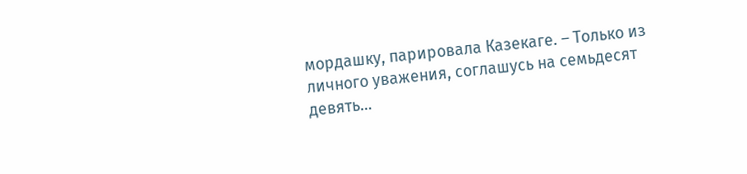мордашку, парировала Казекаге. – Только из личного уважения, соглашусь на семьдесят девять…